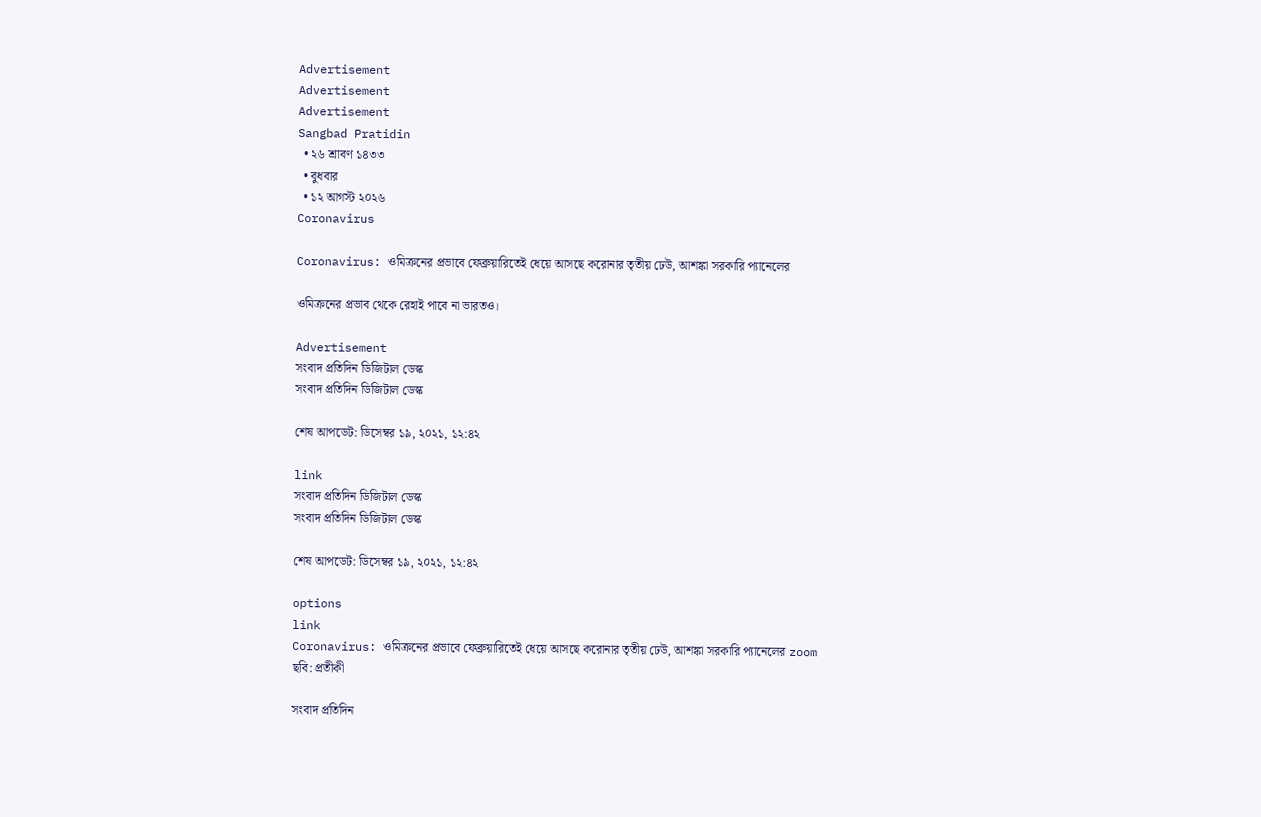Advertisement
Advertisement
Advertisement
Sangbad Pratidin
  • ২৬ শ্রাবণ ১৪৩৩
  • বুধবার
  • ১২ আগস্ট ২০২৬
Coronavirus

Coronavirus: ওমিক্রনের প্রভাবে ফেব্রুয়ারিতেই ধেয়ে আসছে করোনার তৃতীয় ঢেউ, আশঙ্কা সরকারি প্যানেলের

ওমিক্রনের প্রভাব থেকে রেহাই পাবে না ভারতও।

Advertisement
সংবাদ প্রতিদিন ডিজিটাল ডেস্ক
সংবাদ প্রতিদিন ডিজিটাল ডেস্ক

শেষ আপডেট: ডিসেম্বর ১৯, ২০২১, ১২:৪২

link
সংবাদ প্রতিদিন ডিজিটাল ডেস্ক
সংবাদ প্রতিদিন ডিজিটাল ডেস্ক

শেষ আপডেট: ডিসেম্বর ১৯, ২০২১, ১২:৪২

options
link
Coronavirus: ওমিক্রনের প্রভাবে ফেব্রুয়ারিতেই ধেয়ে আসছে করোনার তৃতীয় ঢেউ, আশঙ্কা সরকারি প্যানেলের zoom
ছবি: প্রতীকী

সংবাদ প্রতিদিন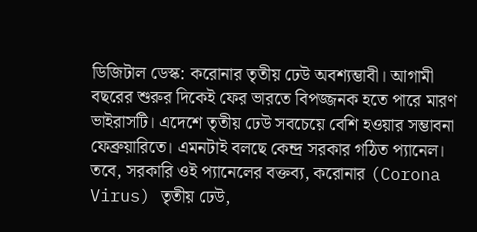ডিজিটাল ডেস্ক: করোনার তৃতীয় ঢেউ অবশ্যম্ভাবী। আগামী বছরের শুরুর দিকেই ফের ভারতে বিপজ্জনক হতে পারে মারণ ভাইরাসটি। এদেশে তৃতীয় ঢেউ সবচেয়ে বেশি হওয়ার সম্ভাবনা ফেব্রুয়ারিতে। এমনটাই বলছে কেন্দ্র সরকার গঠিত প্যানেল। তবে, সরকারি ওই প্যানেলের বক্তব্য, করোনার (Corona Virus) তৃতীয় ঢেউ,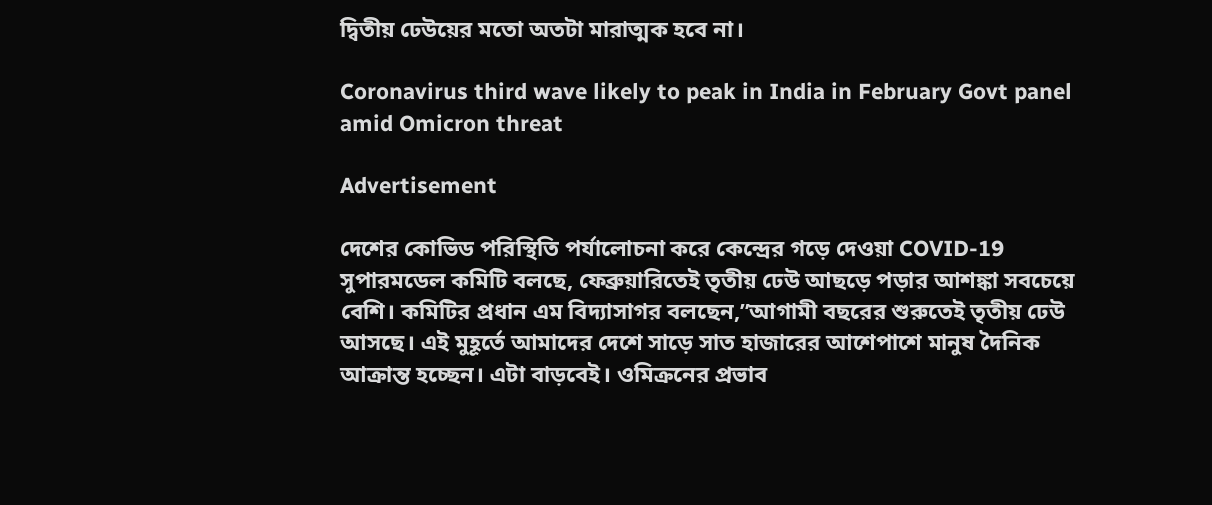দ্বিতীয় ঢেউয়ের মতো অতটা মারাত্মক হবে না।

Coronavirus third wave likely to peak in India in February Govt panel amid Omicron threat

Advertisement

দেশের কোভিড পরিস্থিতি পর্যালোচনা করে কেন্দ্রের গড়ে দেওয়া COVID-19 সুপারমডেল কমিটি বলছে, ফেব্রুয়ারিতেই তৃতীয় ঢেউ আছড়ে পড়ার আশঙ্কা সবচেয়ে বেশি। কমিটির প্রধান এম বিদ্যাসাগর বলছেন,”আগামী বছরের শুরুতেই তৃতীয় ঢেউ আসছে। এই মুহূর্তে আমাদের দেশে সাড়ে সাত হাজারের আশেপাশে মানুষ দৈনিক আক্রান্ত হচ্ছেন। এটা বাড়বেই। ওমিক্রনের প্রভাব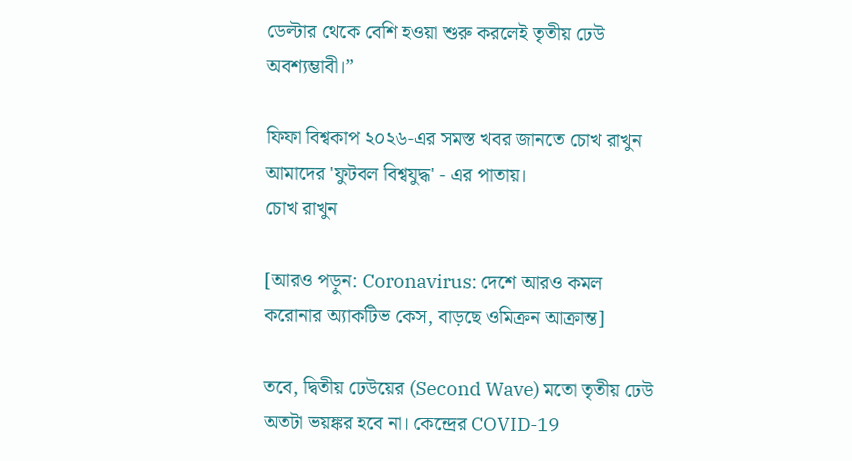ডেল্টার থেকে বেশি হওয়া শুরু করলেই তৃতীয় ঢেউ অবশ্যম্ভাবী।”

ফিফা বিশ্বকাপ ২০২৬-এর সমস্ত খবর জানতে চোখ রাখুন আমাদের 'ফুটবল বিশ্বযুদ্ধ' - এর পাতায়।
চোখ রাখুন

[আরও পড়ুন: Coronavirus: দেশে আরও কমল করোনার অ্যাকটিভ কেস, বাড়ছে ওমিক্রন আক্রান্ত]

তবে, দ্বিতীয় ঢেউয়ের (Second Wave) মতো তৃতীয় ঢেউ অতটা ভয়ঙ্কর হবে না। কেন্দ্রের COVID-19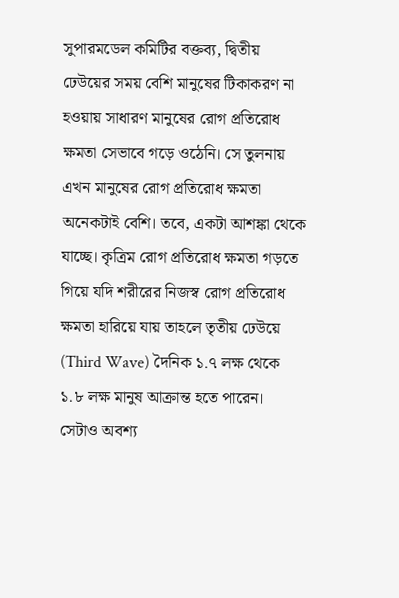সুপারমডেল কমিটির বক্তব্য, দ্বিতীয় ঢেউয়ের সময় বেশি মানুষের টিকাকরণ না হওয়ায় সাধারণ মানুষের রোগ প্রতিরোধ ক্ষমতা সেভাবে গড়ে ওঠেনি। সে তুলনায় এখন মানুষের রোগ প্রতিরোধ ক্ষমতা অনেকটাই বেশি। তবে, একটা আশঙ্কা থেকে যাচ্ছে। কৃত্রিম রোগ প্রতিরোধ ক্ষমতা গড়তে গিয়ে যদি শরীরের নিজস্ব রোগ প্রতিরোধ ক্ষমতা হারিয়ে যায় তাহলে তৃতীয় ঢেউয়ে (Third Wave) দৈনিক ১.৭ লক্ষ থেকে ১.৮ লক্ষ মানুষ আক্রান্ত হতে পারেন। সেটাও অবশ্য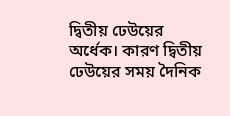দ্বিতীয় ঢেউয়ের অর্ধেক। কারণ দ্বিতীয় ঢেউয়ের সময় দৈনিক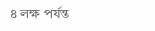৪ লক্ষ পর্যন্ত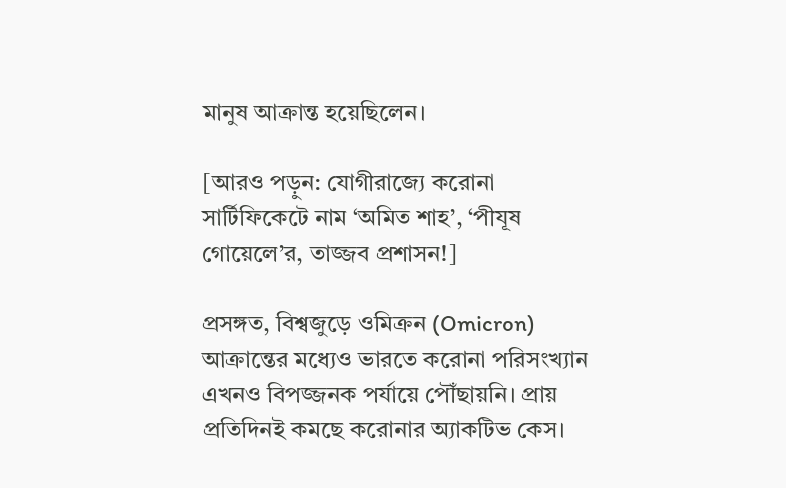মানুষ আক্রান্ত হয়েছিলেন।

[আরও পড়ুন: যোগীরাজ্যে করোনা সার্টিফিকেটে নাম ‘অমিত শাহ’, ‘পীযূষ গোয়েলে’র, তাজ্জব প্রশাসন!]

প্রসঙ্গত, বিশ্বজুড়ে ওমিক্রন (Omicron) আক্রান্তের মধ্যেও ভারতে করোনা পরিসংখ্যান এখনও বিপজ্জনক পর্যায়ে পৌঁছায়নি। প্রায় প্রতিদিনই কমছে করোনার অ্যাকটিভ কেস।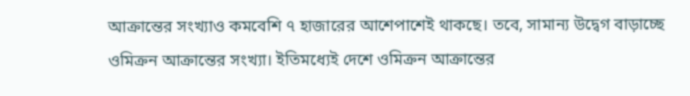আক্রান্তের সংখ্যাও কমবেশি ৭ হাজারের আশেপাশেই থাকছে। তবে, সামান্য উদ্বেগ বাড়াচ্ছে ওমিক্রন আক্রান্তের সংখ্যা। ইতিমধ্যেই দেশে ওমিক্রন আক্রান্তের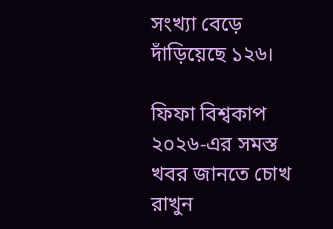সংখ্যা বেড়ে দাঁড়িয়েছে ১২৬।

ফিফা বিশ্বকাপ ২০২৬-এর সমস্ত খবর জানতে চোখ রাখুন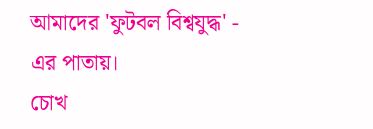আমাদের 'ফুটবল বিশ্বযুদ্ধ' - এর পাতায়।
চোখ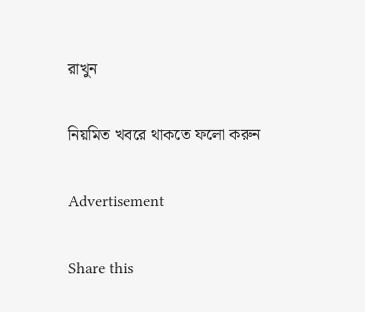রাখুন

নিয়মিত খবরে থাকতে ফলো করুন

Advertisement

Share this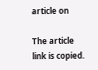article on

The article link is copied.